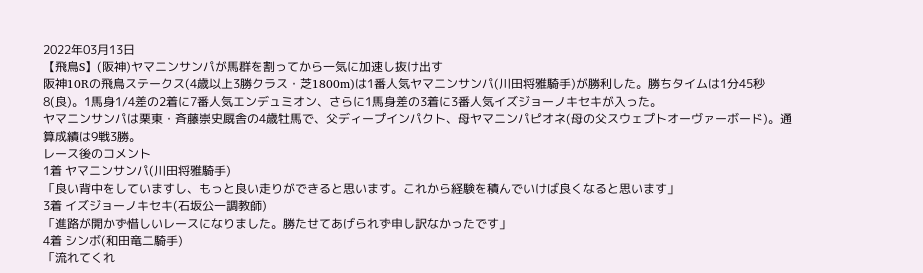2022年03月13日
【飛鳥S】(阪神)ヤマニンサンパが馬群を割ってから一気に加速し抜け出す
阪神10Rの飛鳥ステークス(4歳以上3勝クラス・芝1800m)は1番人気ヤマニンサンパ(川田将雅騎手)が勝利した。勝ちタイムは1分45秒8(良)。1馬身1/4差の2着に7番人気エンデュミオン、さらに1馬身差の3着に3番人気イズジョーノキセキが入った。
ヤマニンサンパは栗東・斉藤崇史厩舎の4歳牡馬で、父ディープインパクト、母ヤマニンパピオネ(母の父スウェプトオーヴァーボード)。通算成績は9戦3勝。
レース後のコメント
1着 ヤマニンサンパ(川田将雅騎手)
「良い背中をしていますし、もっと良い走りができると思います。これから経験を積んでいけば良くなると思います」
3着 イズジョーノキセキ(石坂公一調教師)
「進路が開かず惜しいレースになりました。勝たせてあげられず申し訳なかったです」
4着 シンボ(和田竜二騎手)
「流れてくれ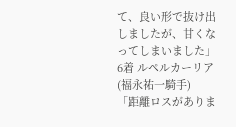て、良い形で抜け出しましたが、甘くなってしまいました」
6着 ルペルカーリア(福永祐一騎手)
「距離ロスがありま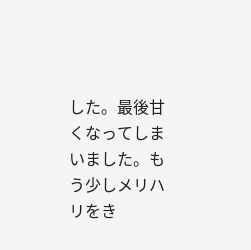した。最後甘くなってしまいました。もう少しメリハリをき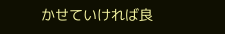かせていければ良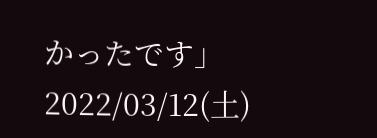かったです」
2022/03/12(土)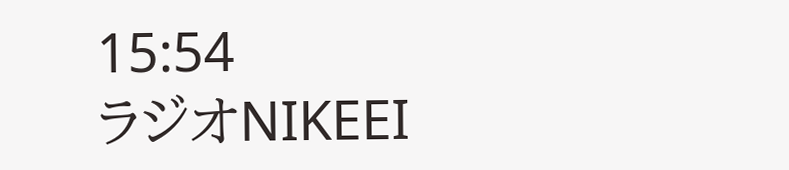15:54
ラジオNIKEEI